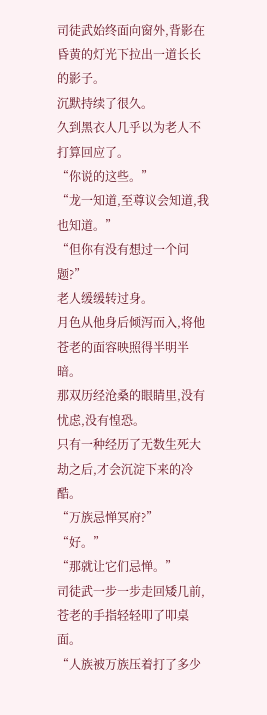司徒武始终面向窗外,背影在昏黄的灯光下拉出一道长长的影子。
沉默持续了很久。
久到黑衣人几乎以为老人不打算回应了。
“你说的这些。”
“龙一知道,至尊议会知道,我也知道。”
“但你有没有想过一个问题?”
老人缓缓转过身。
月色从他身后倾泻而入,将他苍老的面容映照得半明半暗。
那双历经沧桑的眼睛里,没有忧虑,没有惶恐。
只有一种经历了无数生死大劫之后,才会沉淀下来的冷酷。
“万族忌惮冥府?”
“好。”
“那就让它们忌惮。”
司徒武一步一步走回矮几前,苍老的手指轻轻叩了叩桌面。
“人族被万族压着打了多少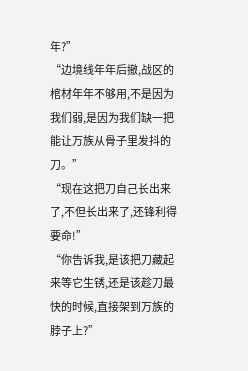年?”
“边境线年年后撤,战区的棺材年年不够用,不是因为我们弱,是因为我们缺一把能让万族从骨子里发抖的刀。”
“现在这把刀自己长出来了,不但长出来了,还锋利得要命!”
“你告诉我,是该把刀藏起来等它生锈,还是该趁刀最快的时候,直接架到万族的脖子上?”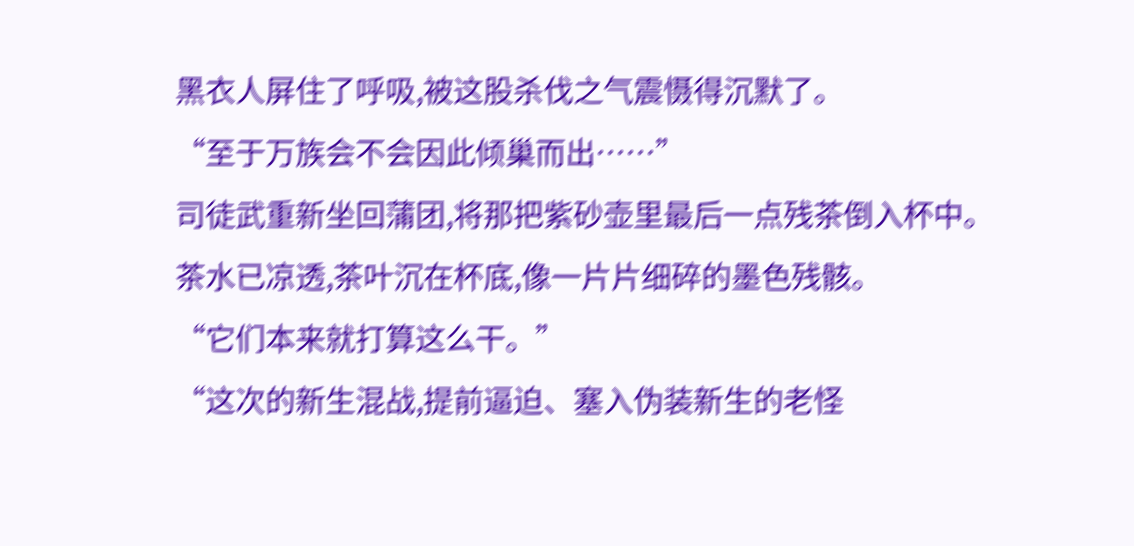黑衣人屏住了呼吸,被这股杀伐之气震慑得沉默了。
“至于万族会不会因此倾巢而出……”
司徒武重新坐回蒲团,将那把紫砂壶里最后一点残茶倒入杯中。
茶水已凉透,茶叶沉在杯底,像一片片细碎的墨色残骸。
“它们本来就打算这么干。”
“这次的新生混战,提前逼迫、塞入伪装新生的老怪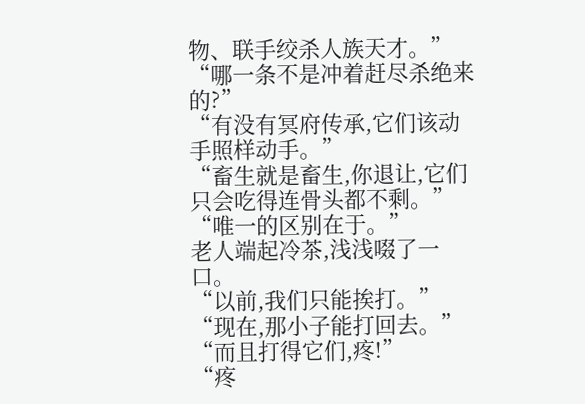物、联手绞杀人族天才。”
“哪一条不是冲着赶尽杀绝来的?”
“有没有冥府传承,它们该动手照样动手。”
“畜生就是畜生,你退让,它们只会吃得连骨头都不剩。”
“唯一的区别在于。”
老人端起冷茶,浅浅啜了一口。
“以前,我们只能挨打。”
“现在,那小子能打回去。”
“而且打得它们,疼!”
“疼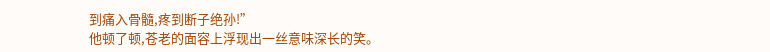到痛入骨髓,疼到断子绝孙!”
他顿了顿,苍老的面容上浮现出一丝意味深长的笑。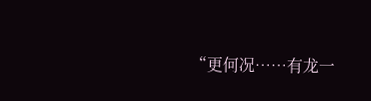“更何况……有龙一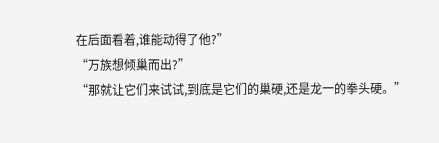在后面看着,谁能动得了他?”
“万族想倾巢而出?”
“那就让它们来试试,到底是它们的巢硬,还是龙一的拳头硬。”